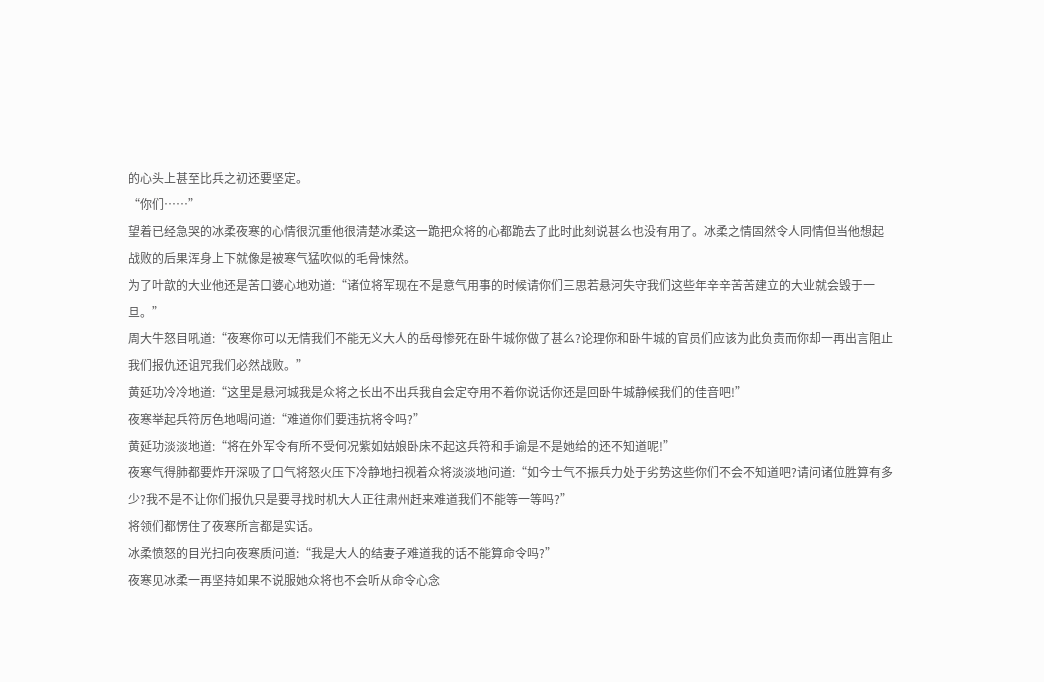的心头上甚至比兵之初还要坚定。
“你们……”
望着已经急哭的冰柔夜寒的心情很沉重他很清楚冰柔这一跪把众将的心都跪去了此时此刻说甚么也没有用了。冰柔之情固然令人同情但当他想起战败的后果浑身上下就像是被寒气猛吹似的毛骨悚然。
为了叶歆的大业他还是苦口婆心地劝道:“诸位将军现在不是意气用事的时候请你们三思若悬河失守我们这些年辛辛苦苦建立的大业就会毁于一旦。”
周大牛怒目吼道:“夜寒你可以无情我们不能无义大人的岳母惨死在卧牛城你做了甚么?论理你和卧牛城的官员们应该为此负责而你却一再出言阻止我们报仇还诅咒我们必然战败。”
黄延功冷冷地道:“这里是悬河城我是众将之长出不出兵我自会定夺用不着你说话你还是回卧牛城静候我们的佳音吧!”
夜寒举起兵符厉色地喝问道:“难道你们要违抗将令吗?”
黄延功淡淡地道:“将在外军令有所不受何况紫如姑娘卧床不起这兵符和手谕是不是她给的还不知道呢!”
夜寒气得肺都要炸开深吸了口气将怒火压下冷静地扫视着众将淡淡地问道:“如今士气不振兵力处于劣势这些你们不会不知道吧?请问诸位胜算有多少?我不是不让你们报仇只是要寻找时机大人正往肃州赶来难道我们不能等一等吗?”
将领们都愣住了夜寒所言都是实话。
冰柔愤怒的目光扫向夜寒质问道:“我是大人的结妻子难道我的话不能算命令吗?”
夜寒见冰柔一再坚持如果不说服她众将也不会听从命令心念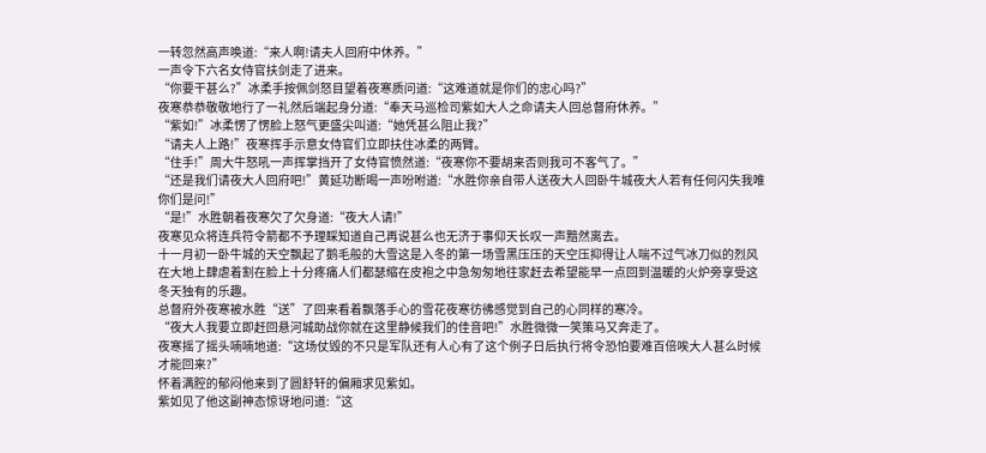一转忽然高声唤道:“来人啊!请夫人回府中休养。”
一声令下六名女侍官扶剑走了进来。
“你要干甚么?”冰柔手按佩剑怒目望着夜寒质问道:“这难道就是你们的忠心吗?”
夜寒恭恭敬敬地行了一礼然后端起身分道:“奉天马巡检司紫如大人之命请夫人回总督府休养。”
“紫如!”冰柔愣了愣脸上怒气更盛尖叫道:“她凭甚么阻止我?”
“请夫人上路!”夜寒挥手示意女侍官们立即扶住冰柔的两臂。
“住手!”周大牛怒吼一声挥掌挡开了女侍官愤然道:“夜寒你不要胡来否则我可不客气了。”
“还是我们请夜大人回府吧!”黄延功断喝一声吩咐道:“水胜你亲自带人送夜大人回卧牛城夜大人若有任何闪失我唯你们是问!”
“是!”水胜朝着夜寒欠了欠身道:“夜大人请!”
夜寒见众将连兵符令箭都不予理睬知道自己再说甚么也无济于事仰天长叹一声黯然离去。
十一月初一卧牛城的天空飘起了鹅毛般的大雪这是入冬的第一场雪黑压压的天空压抑得让人喘不过气冰刀似的烈风在大地上肆虐着割在脸上十分疼痛人们都瑟缩在皮袍之中急匆匆地往家赶去希望能早一点回到温暖的火炉旁享受这冬天独有的乐趣。
总督府外夜寒被水胜“送”了回来看着飘落手心的雪花夜寒彷彿感觉到自己的心同样的寒冷。
“夜大人我要立即赶回悬河城助战你就在这里静候我们的佳音吧!”水胜微微一笑策马又奔走了。
夜寒摇了摇头喃喃地道:“这场仗毁的不只是军队还有人心有了这个例子日后执行将令恐怕要难百倍唉大人甚么时候才能回来?”
怀着满腔的郁闷他来到了圆舒轩的偏厢求见紫如。
紫如见了他这副神态惊讶地问道:“这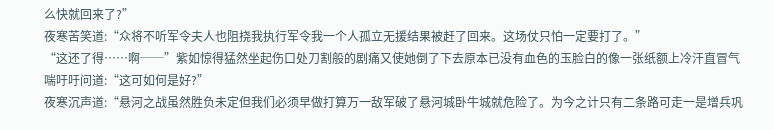么快就回来了?”
夜寒苦笑道:“众将不听军令夫人也阻挠我执行军令我一个人孤立无援结果被赶了回来。这场仗只怕一定要打了。”
“这还了得……啊──”紫如惊得猛然坐起伤口处刀割般的剧痛又使她倒了下去原本已没有血色的玉脸白的像一张纸额上冷汗直冒气喘吁吁问道:“这可如何是好?”
夜寒沉声道:“悬河之战虽然胜负未定但我们必须早做打算万一敌军破了悬河城卧牛城就危险了。为今之计只有二条路可走一是增兵巩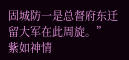固城防一是总督府东迁留大军在此周旋。”
紫如神情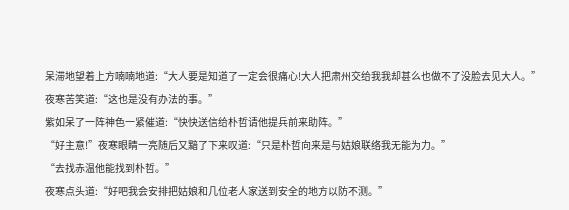呆滞地望着上方喃喃地道:“大人要是知道了一定会很痛心!大人把肃州交给我我却甚么也做不了没脸去见大人。”
夜寒苦笑道:“这也是没有办法的事。”
紫如呆了一阵神色一紧催道:“快快送信给朴哲请他提兵前来助阵。”
“好主意!”夜寒眼睛一亮随后又黯了下来叹道:“只是朴哲向来是与姑娘联络我无能为力。”
“去找赤温他能找到朴哲。”
夜寒点头道:“好吧我会安排把姑娘和几位老人家送到安全的地方以防不测。”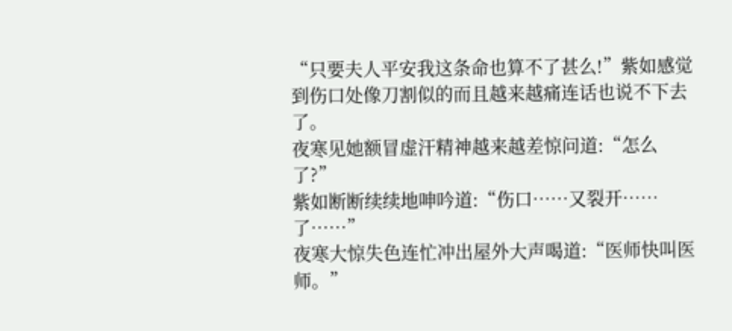“只要夫人平安我这条命也算不了甚么!”紫如感觉到伤口处像刀割似的而且越来越痛连话也说不下去了。
夜寒见她额冒虚汗精神越来越差惊问道:“怎么了?”
紫如断断续续地呻吟道:“伤口……又裂开……了……”
夜寒大惊失色连忙冲出屋外大声喝道:“医师快叫医师。”